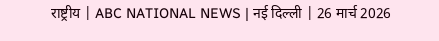राष्ट्रीय | ABC NATIONAL NEWS | नई दिल्ली | 26 मार्च 2026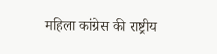महिला कांग्रेस की राष्ट्रीय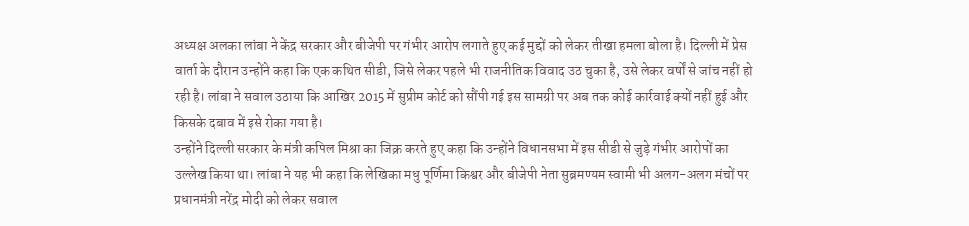अध्यक्ष अलका लांबा ने केंद्र सरकार और बीजेपी पर गंभीर आरोप लगाते हुए कई मुद्दों को लेकर तीखा हमला बोला है। दिल्ली में प्रेस वार्ता के दौरान उन्होंने कहा कि एक कथित सीडी, जिसे लेकर पहले भी राजनीतिक विवाद उठ चुका है, उसे लेकर वर्षों से जांच नहीं हो रही है। लांबा ने सवाल उठाया कि आखिर 2015 में सुप्रीम कोर्ट को सौंपी गई इस सामग्री पर अब तक कोई कार्रवाई क्यों नहीं हुई और किसके दबाव में इसे रोका गया है।
उन्होंने दिल्ली सरकार के मंत्री कपिल मिश्रा का जिक्र करते हुए कहा कि उन्होंने विधानसभा में इस सीडी से जुड़े गंभीर आरोपों का उल्लेख किया था। लांबा ने यह भी कहा कि लेखिका मधु पूर्णिमा किश्वर और बीजेपी नेता सुब्रमण्यम स्वामी भी अलग-अलग मंचों पर प्रधानमंत्री नरेंद्र मोदी को लेकर सवाल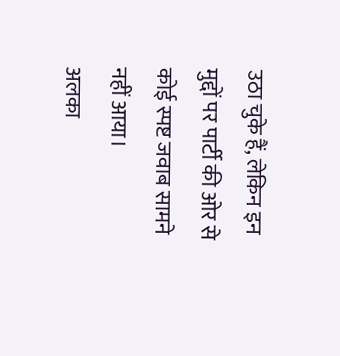उठा चुके हैं, लेकिन इन मुद्दों पर पार्टी की ओर से कोई स्पष्ट जवाब सामने नहीं आया।
अलका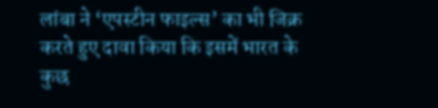लांबा ने ‘एपस्टीन फाइल्स’ का भी जिक्र करते हुए दावा किया कि इसमें भारत के कुछ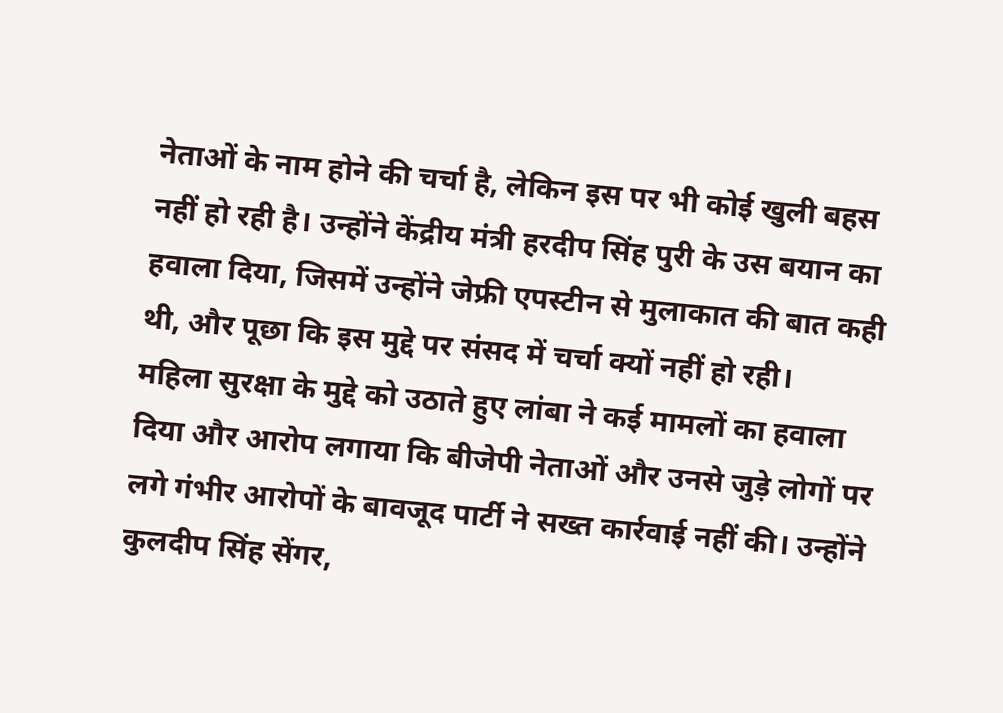नेताओं के नाम होने की चर्चा है, लेकिन इस पर भी कोई खुली बहस नहीं हो रही है। उन्होंने केंद्रीय मंत्री हरदीप सिंह पुरी के उस बयान का हवाला दिया, जिसमें उन्होंने जेफ्री एपस्टीन से मुलाकात की बात कही थी, और पूछा कि इस मुद्दे पर संसद में चर्चा क्यों नहीं हो रही।
महिला सुरक्षा के मुद्दे को उठाते हुए लांबा ने कई मामलों का हवाला दिया और आरोप लगाया कि बीजेपी नेताओं और उनसे जुड़े लोगों पर लगे गंभीर आरोपों के बावजूद पार्टी ने सख्त कार्रवाई नहीं की। उन्होंने कुलदीप सिंह सेंगर,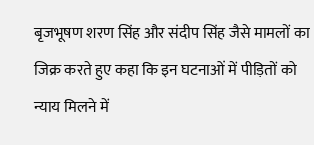बृजभूषण शरण सिंह और संदीप सिंह जैसे मामलों का जिक्र करते हुए कहा कि इन घटनाओं में पीड़ितों को न्याय मिलने में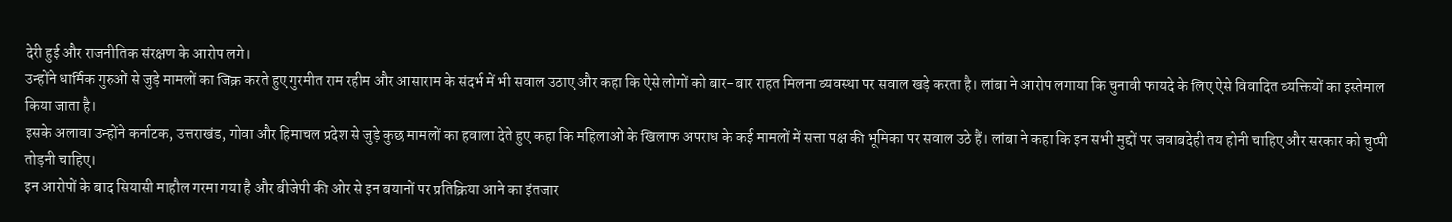देरी हुई और राजनीतिक संरक्षण के आरोप लगे।
उन्होंने धार्मिक गुरुओं से जुड़े मामलों का जिक्र करते हुए गुरमीत राम रहीम और आसाराम के संदर्भ में भी सवाल उठाए और कहा कि ऐसे लोगों को बार-बार राहत मिलना व्यवस्था पर सवाल खड़े करता है। लांबा ने आरोप लगाया कि चुनावी फायदे के लिए ऐसे विवादित व्यक्तियों का इस्तेमाल किया जाता है।
इसके अलावा उन्होंने कर्नाटक, उत्तराखंड, गोवा और हिमाचल प्रदेश से जुड़े कुछ मामलों का हवाला देते हुए कहा कि महिलाओं के खिलाफ अपराध के कई मामलों में सत्ता पक्ष की भूमिका पर सवाल उठे हैं। लांबा ने कहा कि इन सभी मुद्दों पर जवाबदेही तय होनी चाहिए और सरकार को चुप्पी तोड़नी चाहिए।
इन आरोपों के बाद सियासी माहौल गरमा गया है और बीजेपी की ओर से इन बयानों पर प्रतिक्रिया आने का इंतजार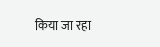किया जा रहा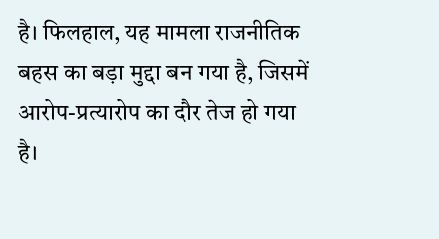है। फिलहाल, यह मामला राजनीतिक बहस का बड़ा मुद्दा बन गया है, जिसमें आरोप-प्रत्यारोप का दौर तेज हो गया है।